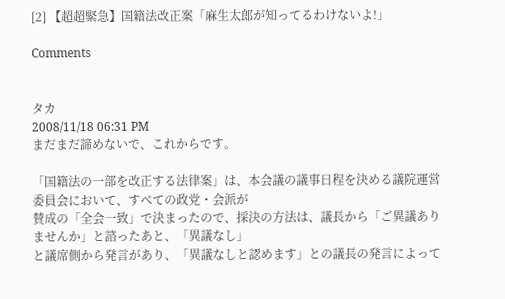[2] 【超超緊急】国籍法改正案「麻生太郎が知ってるわけないよ!」

Comments


タカ
2008/11/18 06:31 PM
まだまだ諦めないで、これからです。

「国籍法の一部を改正する法律案」は、本会議の議事日程を決める議院運営委員会において、すべての政党・会派が
賛成の「全会一致」で決まったので、採決の方法は、議長から「ご異議ありませんか」と諮ったあと、「異議なし」
と議席側から発言があり、「異議なしと認めます」との議長の発言によって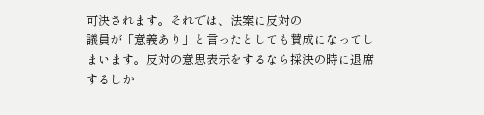可決されます。それでは、法案に反対の
議員が「意義あり」と言ったとしても賛成になってしまいます。反対の意思表示をするなら採決の時に退席するしか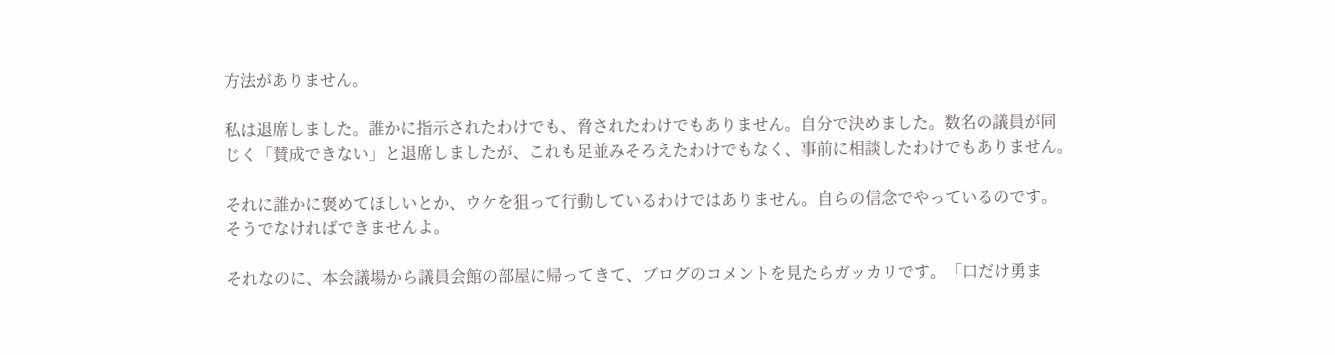方法がありません。

私は退席しました。誰かに指示されたわけでも、脅されたわけでもありません。自分で決めました。数名の議員が同
じく「賛成できない」と退席しましたが、これも足並みそろえたわけでもなく、事前に相談したわけでもありません。

それに誰かに褒めてほしいとか、ウケを狙って行動しているわけではありません。自らの信念でやっているのです。
そうでなければできませんよ。

それなのに、本会議場から議員会館の部屋に帰ってきて、ブログのコメントを見たらガッカリです。「口だけ勇ま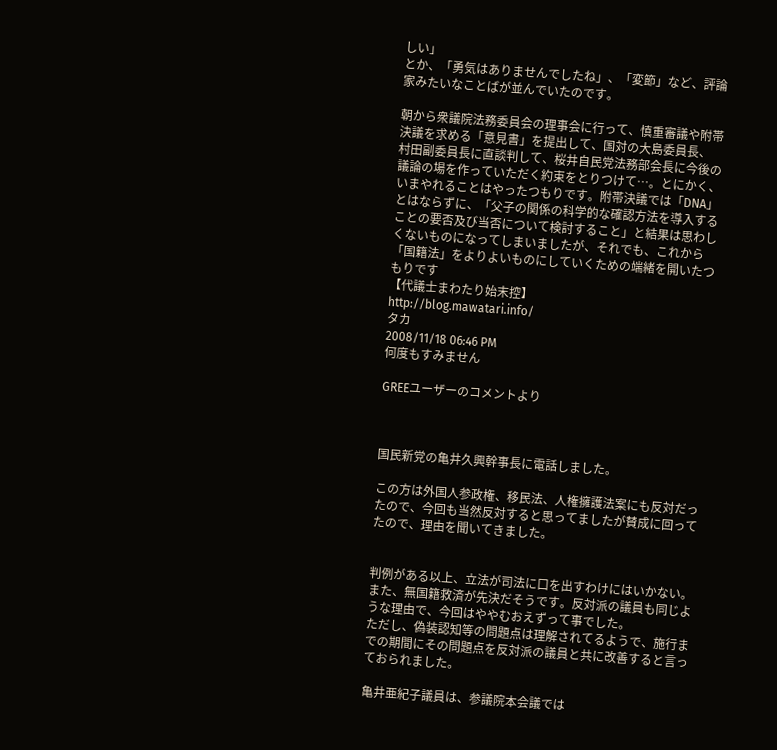しい」
とか、「勇気はありませんでしたね」、「変節」など、評論家みたいなことばが並んでいたのです。

朝から衆議院法務委員会の理事会に行って、慎重審議や附帯決議を求める「意見書」を提出して、国対の大島委員長、
村田副委員長に直談判して、桜井自民党法務部会長に今後の議論の場を作っていただく約束をとりつけて…。とにかく、
いまやれることはやったつもりです。附帯決議では「DNA」とはならずに、「父子の関係の科学的な確認方法を導入する
ことの要否及び当否について検討すること」と結果は思わしくないものになってしまいましたが、それでも、これから
「国籍法」をよりよいものにしていくための端緒を開いたつもりです
【代議士まわたり始末控】
http://blog.mawatari.info/
タカ
2008/11/18 06:46 PM
何度もすみません

GREEユーザーのコメントより



国民新党の亀井久興幹事長に電話しました。

この方は外国人参政権、移民法、人権擁護法案にも反対だったので、今回も当然反対すると思ってましたが賛成に回ってたので、理由を聞いてきました。


判例がある以上、立法が司法に口を出すわけにはいかない。また、無国籍救済が先決だそうです。反対派の議員も同じような理由で、今回はややむおえずって事でした。
ただし、偽装認知等の問題点は理解されてるようで、施行までの期間にその問題点を反対派の議員と共に改善すると言っておられました。

亀井亜紀子議員は、参議院本会議では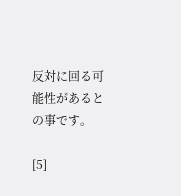反対に回る可能性があるとの事です。

[5]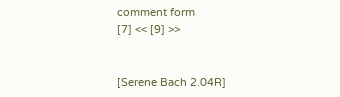comment form
[7] << [9] >>


[Serene Bach 2.04R]